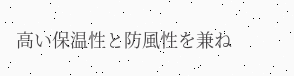高い保温性と防風性を兼ね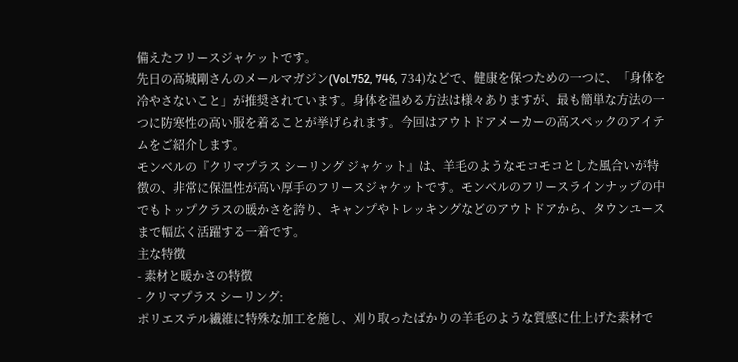備えたフリースジャケットです。
先日の高城剛さんのメールマガジン(Vol.752, 746, 734)などで、健康を保つための一つに、「身体を冷やさないこと」が推奨されています。身体を温める方法は様々ありますが、最も簡単な方法の一つに防寒性の高い服を着ることが挙げられます。今回はアウトドアメーカーの高スペックのアイテムをご紹介します。
モンベルの『クリマプラス シーリング ジャケット』は、羊毛のようなモコモコとした風合いが特徴の、非常に保温性が高い厚手のフリースジャケットです。モンベルのフリースラインナップの中でもトップクラスの暖かさを誇り、キャンプやトレッキングなどのアウトドアから、タウンユースまで幅広く活躍する一着です。
主な特徴
- 素材と暖かさの特徴
- クリマプラス シーリング:
ポリエステル繊維に特殊な加工を施し、刈り取ったばかりの羊毛のような質感に仕上げた素材で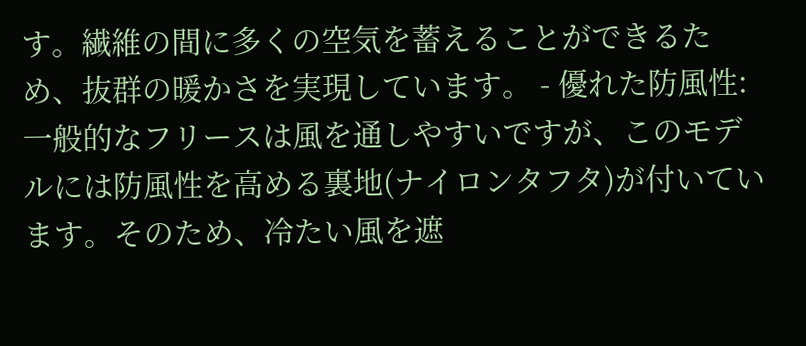す。繊維の間に多くの空気を蓄えることができるため、抜群の暖かさを実現しています。 - 優れた防風性:
一般的なフリースは風を通しやすいですが、このモデルには防風性を高める裏地(ナイロンタフタ)が付いています。そのため、冷たい風を遮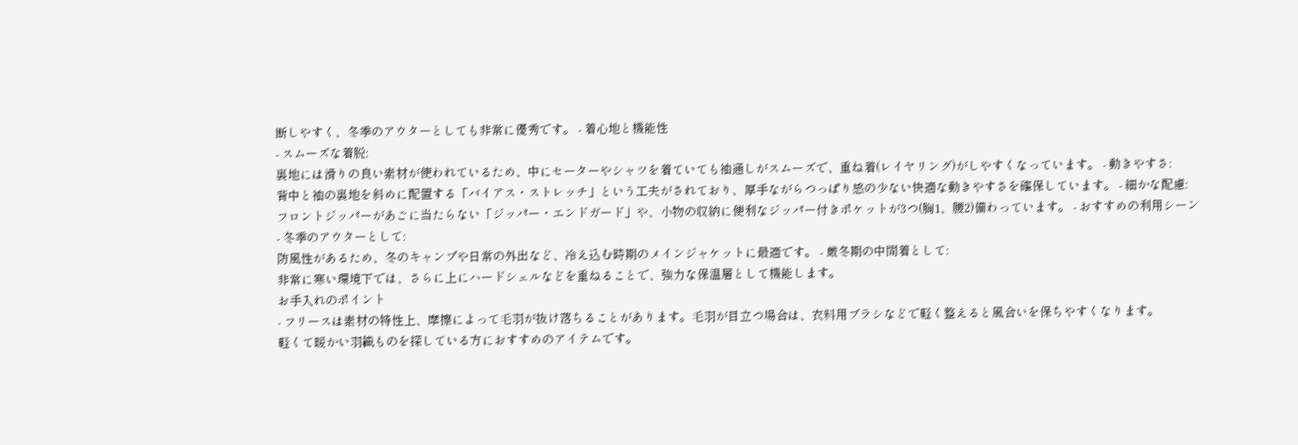断しやすく、冬季のアウターとしても非常に優秀です。 - 着心地と機能性
- スムーズな着脱:
裏地には滑りの良い素材が使われているため、中にセーターやシャツを着ていても袖通しがスムーズで、重ね着(レイヤリング)がしやすくなっています。 - 動きやすさ:
背中と袖の裏地を斜めに配置する「バイアス・ストレッチ」という工夫がされており、厚手ながらつっぱり感の少ない快適な動きやすさを確保しています。 - 細かな配慮:
フロントジッパーがあごに当たらない「ジッパー・エンドガード」や、小物の収納に便利なジッパー付きポケットが3つ(胸1、腰2)備わっています。 - おすすめの利用シーン
- 冬季のアウターとして:
防風性があるため、冬のキャンプや日常の外出など、冷え込む時期のメインジャケットに最適です。 - 厳冬期の中間着として:
非常に寒い環境下では、さらに上にハードシェルなどを重ねることで、強力な保温層として機能します。
お手入れのポイント
- フリースは素材の特性上、摩擦によって毛羽が抜け落ちることがあります。毛羽が目立つ場合は、衣料用ブラシなどで軽く整えると風合いを保ちやすくなります。
軽くて暖かい羽織ものを探している方におすすめのアイテムです。